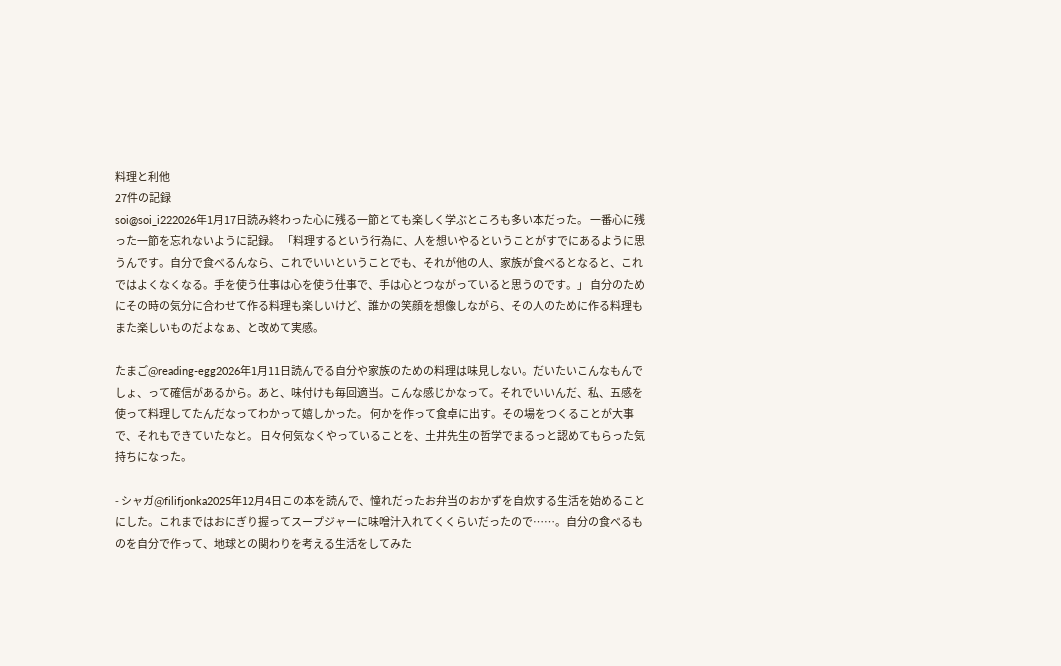料理と利他
27件の記録
soi@soi_i222026年1月17日読み終わった心に残る一節とても楽しく学ぶところも多い本だった。 一番心に残った一節を忘れないように記録。 「料理するという行為に、人を想いやるということがすでにあるように思うんです。自分で食べるんなら、これでいいということでも、それが他の人、家族が食べるとなると、これではよくなくなる。手を使う仕事は心を使う仕事で、手は心とつながっていると思うのです。」 自分のためにその時の気分に合わせて作る料理も楽しいけど、誰かの笑顔を想像しながら、その人のために作る料理もまた楽しいものだよなぁ、と改めて実感。

たまご@reading-egg2026年1月11日読んでる自分や家族のための料理は味見しない。だいたいこんなもんでしょ、って確信があるから。あと、味付けも毎回適当。こんな感じかなって。それでいいんだ、私、五感を使って料理してたんだなってわかって嬉しかった。 何かを作って食卓に出す。その場をつくることが大事で、それもできていたなと。 日々何気なくやっていることを、土井先生の哲学でまるっと認めてもらった気持ちになった。

- シャガ@filifjonka2025年12月4日この本を読んで、憧れだったお弁当のおかずを自炊する生活を始めることにした。これまではおにぎり握ってスープジャーに味噌汁入れてくくらいだったので……。自分の食べるものを自分で作って、地球との関わりを考える生活をしてみた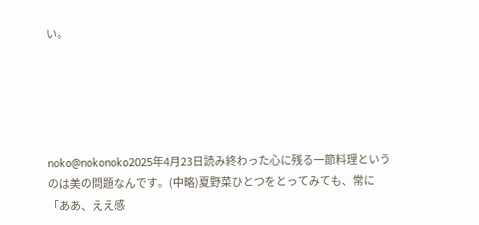い。





noko@nokonoko2025年4月23日読み終わった心に残る一節料理というのは美の問題なんです。(中略)夏野菜ひとつをとってみても、常に「ああ、ええ感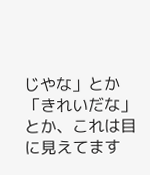じやな」とか「きれいだな」とか、これは目に見えてます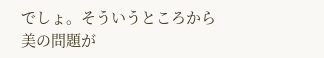でしょ。そういうところから美の問題が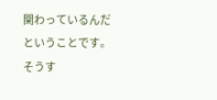関わっているんだということです。そうす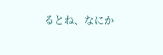るとね、なにか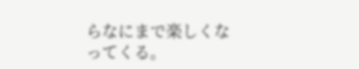らなにまで楽しくなってくる。